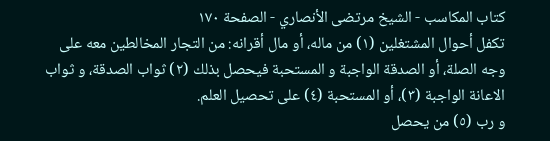كتاب المكاسب - الشيخ مرتضى الأنصاري - الصفحة ١٧٠
تكفل أحوال المشتغلين (١) من ماله، أو مال أقرانه: من التجار المخالطين معه على وجه الصلة، أو الصدقة الواجبة و المستحبة فيحصل بذلك (٢) ثواب الصدقة، و ثواب الاعانة الواجبة (٣)، أو المستحبة (٤) على تحصيل العلم.
و رب (٥) من يحصل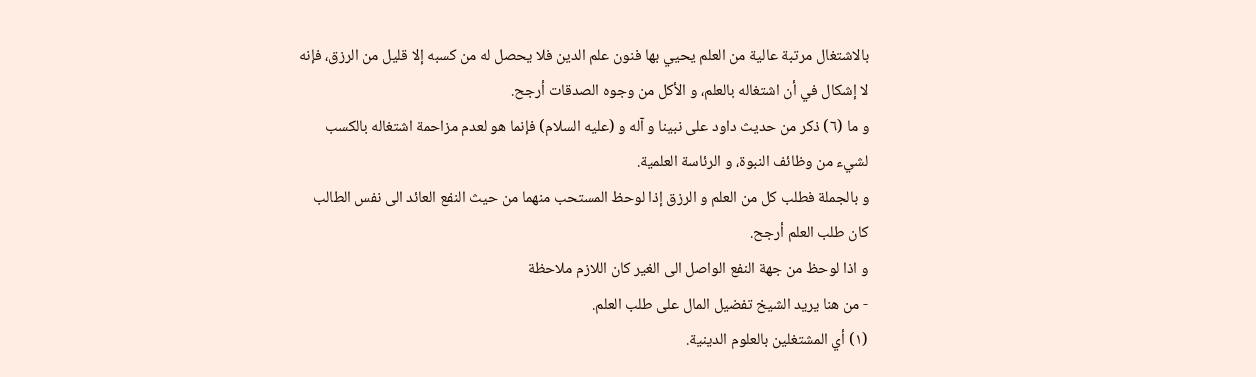بالاشتغال مرتبة عالية من العلم يحيي بها فنون علم الدين فلا يحصل له من كسبه إلا قليل من الرزق، فإنه لا إشكال في أن اشتغاله بالعلم، و الأكل من وجوه الصدقات أرجح.
و ما (٦) ذكر من حديث داود على نبينا و آله و (عليه السلام) فإنما هو لعدم مزاحمة اشتغاله بالكسب لشيء من وظائف النبوة، و الرئاسة العلمية.
و بالجملة فطلب كل من العلم و الرزق إذا لوحظ المستحب منهما من حيث النفع العائد الى نفس الطالب كان طلب العلم أرجح.
و اذا لوحظ من جهة النفع الواصل الى الغير كان اللازم ملاحظة
- من هنا يريد الشيخ تفضيل المال على طلب العلم.
(١) أي المشتغلين بالعلوم الدينية.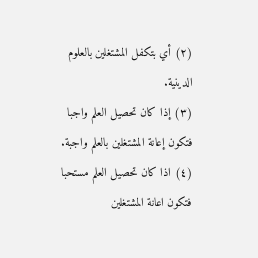(٢) أي بتكفل المشتغلين بالعلوم الدينية.
(٣) إذا كان تحصيل العلم واجبا فتكون إعانة المشتغلين بالعلم واجبة.
(٤) اذا كان تحصيل العلم مستحبا فتكون اعانة المشتغلين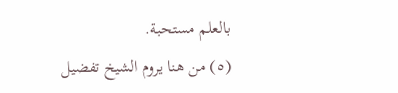بالعلم مستحبة.
(٥) من هنا يروم الشيخ تفضيل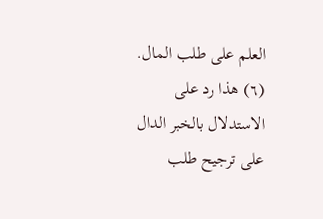العلم على طلب المال.
(٦) هذا رد على الاستدلال بالخبر الدال على ترجيح طلب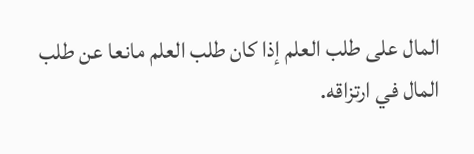المال على طلب العلم إذا كان طلب العلم مانعا عن طلب المال في ارتزاقه.